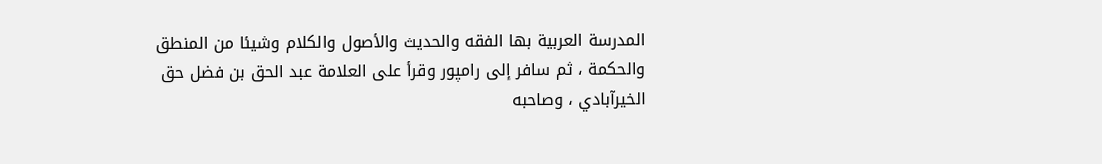المدرسة العربية بها الفقه والحديث والأصول والكلام وشيئا من المنطق والحكمة ، ثم سافر إلى رامپور وقرأ على العلامة عبد الحق بن فضل حق الخيرآبادي ، وصاحبه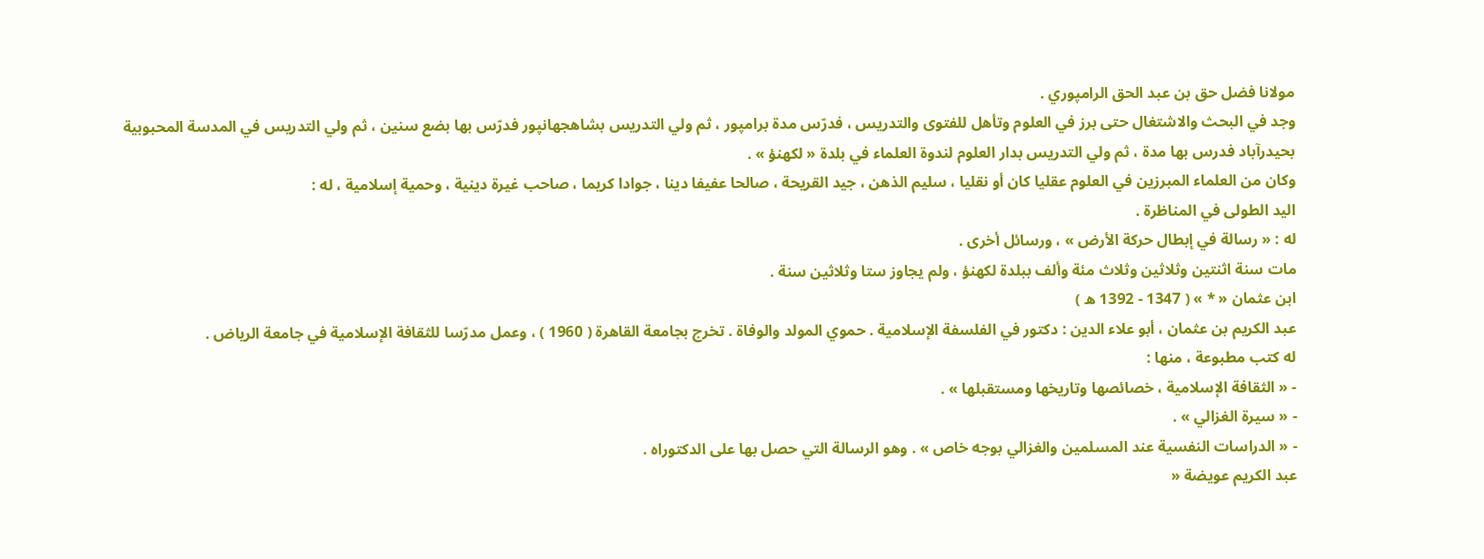مولانا فضل حق بن عبد الحق الرامپوري .
وجد في البحث والاشتغال حتى برز في العلوم وتأهل للفتوى والتدريس ، فدرّس مدة برامپور ، ثم ولي التدريس بشاهجهانپور فدرّس بها بضع سنين ، ثم ولي التدريس في المدسة المحبوبية بحيدرآباد فدرس بها مدة ، ثم ولي التدريس بدار العلوم لندوة العلماء في بلدة « لكهنؤ » .
وكان من العلماء المبرزين في العلوم عقليا كان أو نقليا ، سليم الذهن ، جيد القريحة ، صالحا عفيفا دينا ، جوادا كريما ، صاحب غيرة دينية ، وحمية إسلامية ، له :
اليد الطولى في المناظرة .
له : « رسالة في إبطال حركة الأرض » ، ورسائل أخرى .
مات سنة اثنتين وثلاثين وثلاث مئة وألف ببلدة لكهنؤ ، ولم يجاوز ستا وثلاثين سنة .
ابن عثمان « * » ( 1347 - 1392 ه )
عبد الكريم بن عثمان ، أبو علاء الدين : دكتور في الفلسفة الإسلامية . حموي المولد والوفاة . تخرج بجامعة القاهرة ( 1960 ) ، وعمل مدرّسا للثقافة الإسلامية في جامعة الرياض .
له كتب مطبوعة ، منها :
- « الثقافة الإسلامية ، خصائصها وتاريخها ومستقبلها » .
- « سيرة الغزالي » .
- « الدراسات النفسية عند المسلمين والغزالي بوجه خاص » . وهو الرسالة التي حصل بها على الدكتوراه .
عبد الكريم عويضة «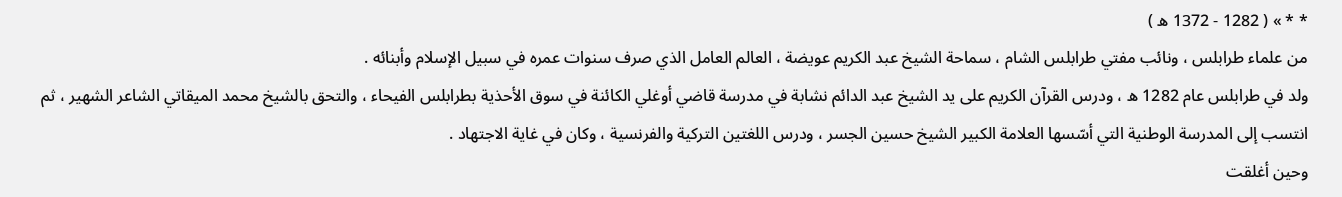* * » ( 1282 - 1372 ه )
من علماء طرابلس ، ونائب مفتي طرابلس الشام ، سماحة الشيخ عبد الكريم عويضة ، العالم العامل الذي صرف سنوات عمره في سبيل الإسلام وأبنائه .
ولد في طرابلس عام 1282 ه ، ودرس القرآن الكريم على يد الشيخ عبد الدائم نشابة في مدرسة قاضي أوغلي الكائنة في سوق الأحذية بطرابلس الفيحاء ، والتحق بالشيخ محمد الميقاتي الشاعر الشهير ، ثم انتسب إلى المدرسة الوطنية التي أسّسها العلامة الكبير الشيخ حسين الجسر ، ودرس اللغتين التركية والفرنسية ، وكان في غاية الاجتهاد .
وحين أغلقت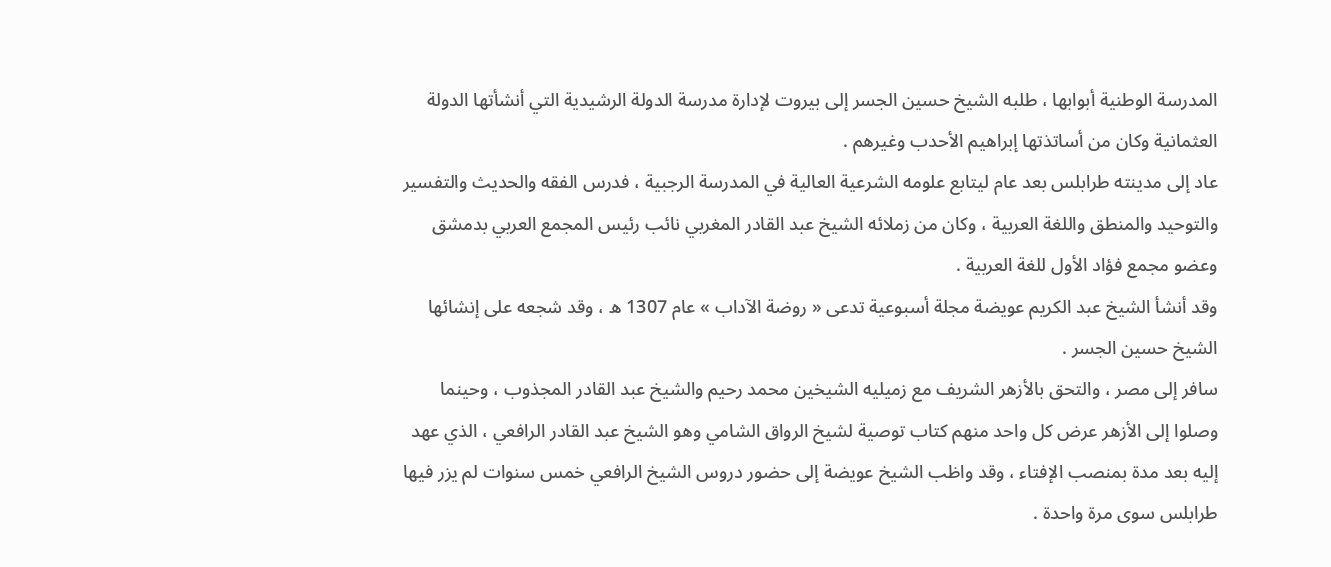المدرسة الوطنية أبوابها ، طلبه الشيخ حسين الجسر إلى بيروت لإدارة مدرسة الدولة الرشيدية التي أنشأتها الدولة العثمانية وكان من أساتذتها إبراهيم الأحدب وغيرهم .
عاد إلى مدينته طرابلس بعد عام ليتابع علومه الشرعية العالية في المدرسة الرجبية ، فدرس الفقه والحديث والتفسير والتوحيد والمنطق واللغة العربية ، وكان من زملائه الشيخ عبد القادر المغربي نائب رئيس المجمع العربي بدمشق وعضو مجمع فؤاد الأول للغة العربية .
وقد أنشأ الشيخ عبد الكريم عويضة مجلة أسبوعية تدعى « روضة الآداب » عام 1307 ه ، وقد شجعه على إنشائها الشيخ حسين الجسر .
سافر إلى مصر ، والتحق بالأزهر الشريف مع زميليه الشيخين محمد رحيم والشيخ عبد القادر المجذوب ، وحينما وصلوا إلى الأزهر عرض كل واحد منهم كتاب توصية لشيخ الرواق الشامي وهو الشيخ عبد القادر الرافعي ، الذي عهد إليه بعد مدة بمنصب الإفتاء ، وقد واظب الشيخ عويضة إلى حضور دروس الشيخ الرافعي خمس سنوات لم يزر فيها طرابلس سوى مرة واحدة .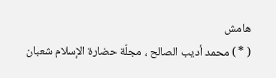هامش
( * ) محمد أديب الصالح ، مجلّة حضارة الإسلام شعبان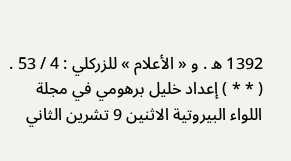1392 ه . و « الأعلام » للزركلي : 4 / 53 .
( * * ) إعداد خليل برهومي في مجلة اللواء البيروتية الاثنين 9 تشرين الثاني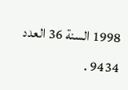1998 السنة 36 العدد 9434 .